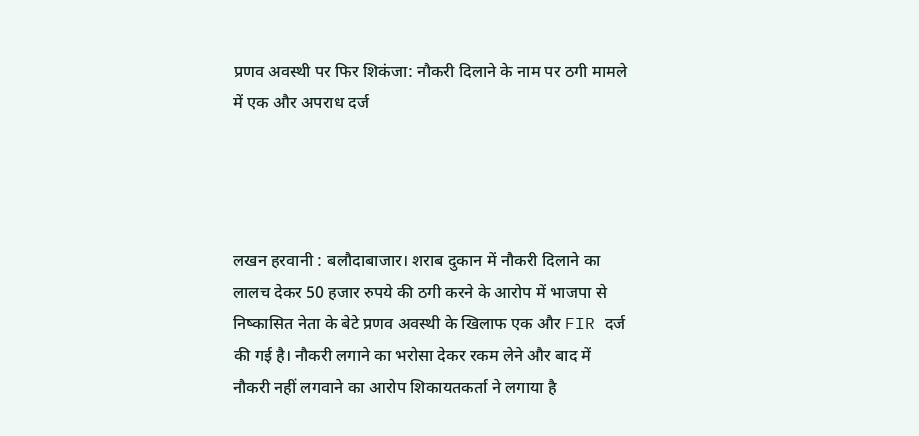प्रणव अवस्थी पर फिर शिकंजा: नौकरी दिलाने के नाम पर ठगी मामले में एक और अपराध दर्ज




लखन हरवानी : बलौदाबाजार। शराब दुकान में नौकरी दिलाने का लालच देकर 50 हजार रुपये की ठगी करने के आरोप में भाजपा से निष्कासित नेता के बेटे प्रणव अवस्थी के खिलाफ एक और FIR दर्ज की गई है। नौकरी लगाने का भरोसा देकर रकम लेने और बाद में नौकरी नहीं लगवाने का आरोप शिकायतकर्ता ने लगाया है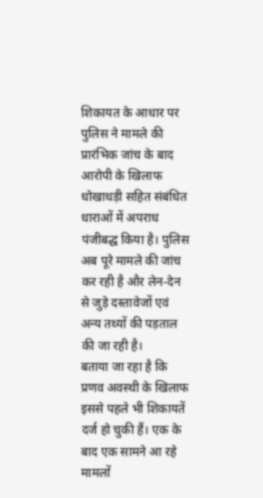शिकायत के आधार पर पुलिस ने मामले की प्रारंभिक जांच के बाद आरोपी के खिलाफ धोखाधड़ी सहित संबंधित धाराओं में अपराध पंजीबद्ध किया है। पुलिस अब पूरे मामले की जांच कर रही है और लेन-देन से जुड़े दस्तावेजों एवं अन्य तथ्यों की पड़ताल की जा रही है।
बताया जा रहा है कि प्रणव अवस्थी के खिलाफ इससे पहले भी शिकायतें दर्ज हो चुकी हैं। एक के बाद एक सामने आ रहे मामलों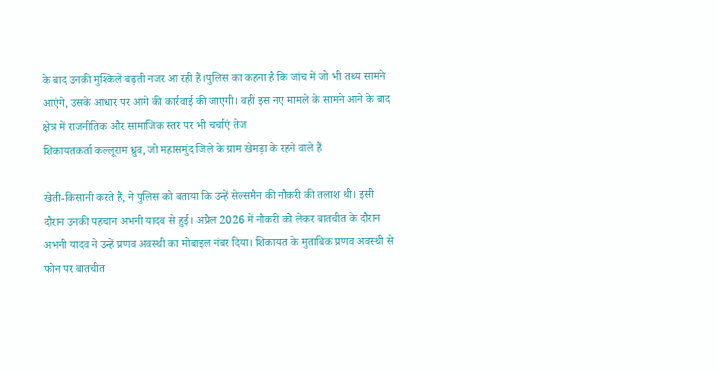के बाद उनकी मुश्किलें बढ़ती नजर आ रही हैं।पुलिस का कहना है कि जांच में जो भी तथ्य सामने आएंगे, उसके आधार पर आगे की कार्रवाई की जाएगी। वहीं इस नए मामले के सामने आने के बाद क्षेत्र में राजनीतिक और सामाजिक स्तर पर भी चर्चाएं तेज
शिकायतकर्ता कल्लूराम ध्रुव, जो महासमुंद जिले के ग्राम खेमड़ा के रहने वाले हैं

खेती-किसानी करते हैं, ने पुलिस को बताया कि उन्हें सेल्समैन की नौकरी की तलाश थी। इसी दौरान उनकी पहचान अभनी यादव से हुई। अप्रैल 2026 में नौकरी को लेकर बातचीत के दौरान अभनी यादव ने उन्हें प्रणव अवस्थी का मोबाइल नंबर दिया। शिकायत के मुताबिक प्रणव अवस्थी से फोन पर बातचीत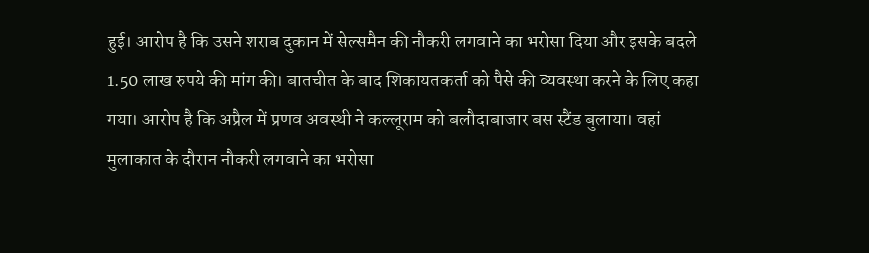हुई। आरोप है कि उसने शराब दुकान में सेल्समैन की नौकरी लगवाने का भरोसा दिया और इसके बदले 1.50 लाख रुपये की मांग की। बातचीत के बाद शिकायतकर्ता को पैसे की व्यवस्था करने के लिए कहा गया। आरोप है कि अप्रैल में प्रणव अवस्थी ने कल्लूराम को बलौदाबाजार बस स्टैंड बुलाया। वहां मुलाकात के दौरान नौकरी लगवाने का भरोसा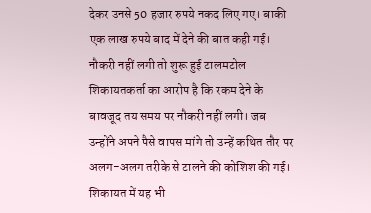देकर उनसे 50 हजार रुपये नकद लिए गए। बाकी एक लाख रुपये बाद में देने की बात कही गई।
नौकरी नहीं लगी तो शुरू हुई टालमटोल
शिकायतकर्ता का आरोप है कि रकम देने के बावजूद तय समय पर नौकरी नहीं लगी। जब उन्होंने अपने पैसे वापस मांगे तो उन्हें कथित तौर पर अलग-अलग तरीके से टालने की कोशिश की गई। शिकायत में यह भी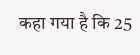कहा गया है कि 25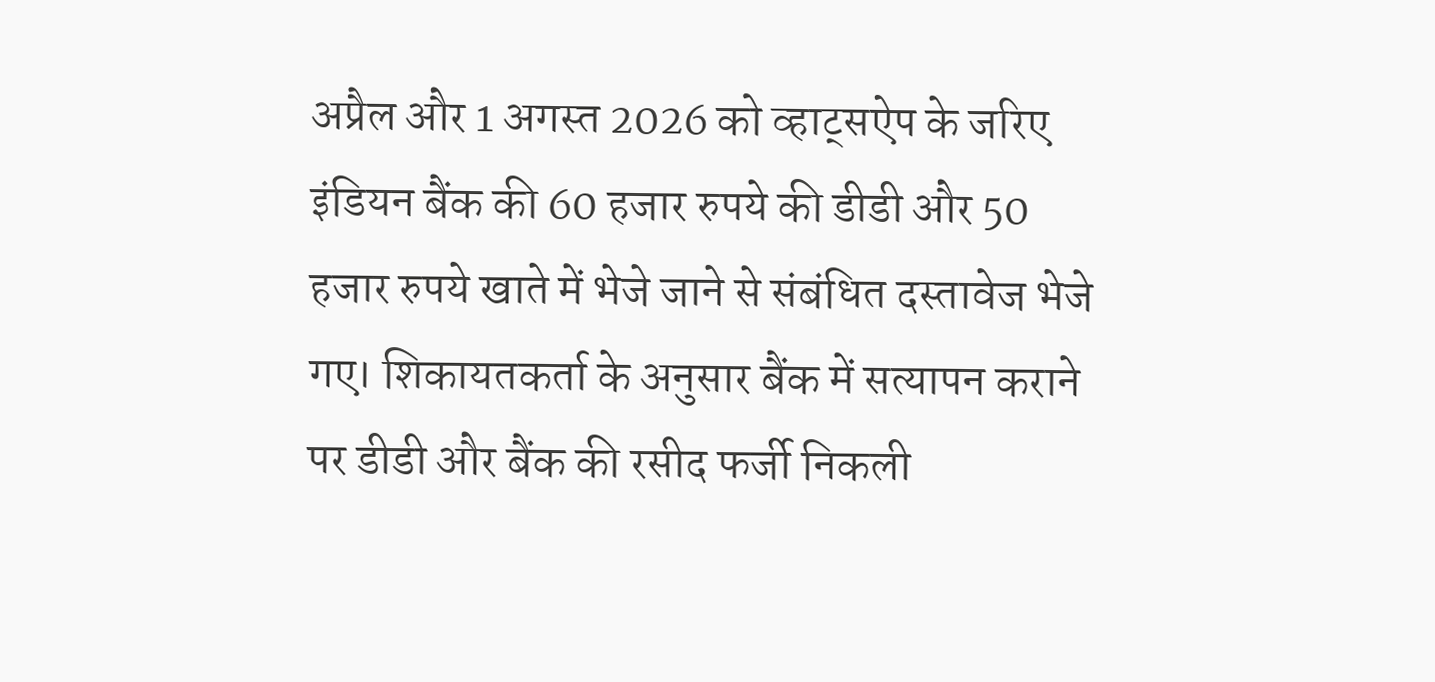अप्रैल और 1 अगस्त 2026 को व्हाट्सऐप के जरिए इंडियन बैंक की 60 हजार रुपये की डीडी और 50 हजार रुपये खाते में भेजे जाने से संबंधित दस्तावेज भेजे गए। शिकायतकर्ता के अनुसार बैंक में सत्यापन कराने पर डीडी और बैंक की रसीद फर्जी निकली